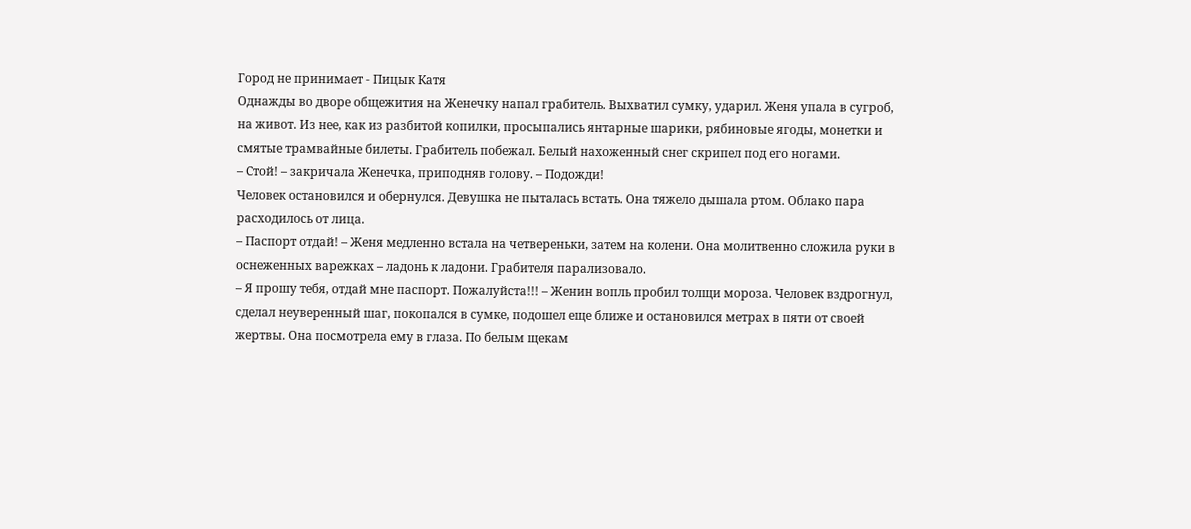Город не принимает - Пицык Катя
Однажды во дворе общежития на Женечку напал грабитель. Выхватил сумку, ударил. Женя упала в сугроб, на живот. Из нее, как из разбитой копилки, просыпались янтарные шарики, рябиновые ягоды, монетки и смятые трамвайные билеты. Грабитель побежал. Белый нахоженный снег скрипел под его ногами.
– Стой! – закричала Женечка, приподняв голову. – Подожди!
Человек остановился и обернулся. Девушка не пыталась встать. Она тяжело дышала ртом. Облако пара расходилось от лица.
– Паспорт отдай! – Женя медленно встала на четвереньки, затем на колени. Она молитвенно сложила руки в оснеженных варежках – ладонь к ладони. Грабителя парализовало.
– Я прошу тебя, отдай мне паспорт. Пожалуйста!!! – Женин вопль пробил толщи мороза. Человек вздрогнул, сделал неуверенный шаг, покопался в сумке, подошел еще ближе и остановился метрах в пяти от своей жертвы. Она посмотрела ему в глаза. По белым щекам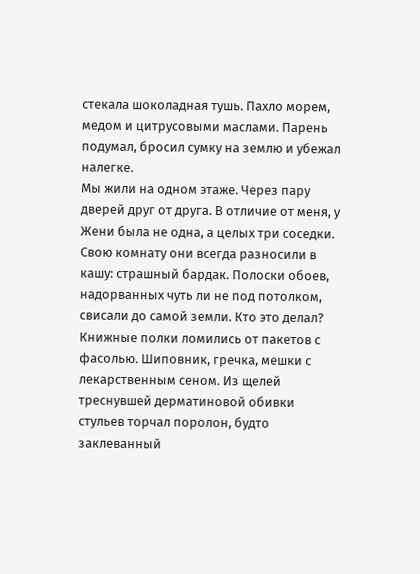стекала шоколадная тушь. Пахло морем, медом и цитрусовыми маслами. Парень подумал, бросил сумку на землю и убежал налегке.
Мы жили на одном этаже. Через пару дверей друг от друга. В отличие от меня, у Жени была не одна, а целых три соседки. Свою комнату они всегда разносили в кашу: страшный бардак. Полоски обоев, надорванных чуть ли не под потолком, свисали до самой земли. Кто это делал? Книжные полки ломились от пакетов с фасолью. Шиповник, гречка, мешки с лекарственным сеном. Из щелей треснувшей дерматиновой обивки стульев торчал поролон, будто заклеванный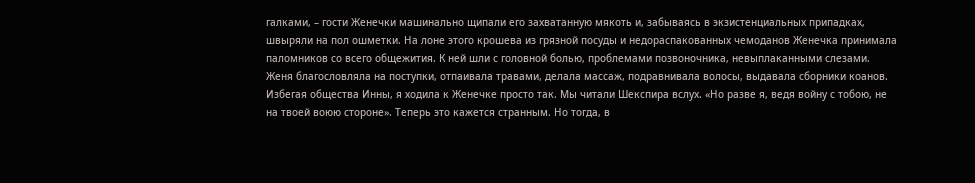галками, – гости Женечки машинально щипали его захватанную мякоть и, забываясь в экзистенциальных припадках, швыряли на пол ошметки. На лоне этого крошева из грязной посуды и недораспакованных чемоданов Женечка принимала паломников со всего общежития. К ней шли с головной болью, проблемами позвоночника, невыплаканными слезами. Женя благословляла на поступки, отпаивала травами, делала массаж, подравнивала волосы, выдавала сборники коанов.
Избегая общества Инны, я ходила к Женечке просто так. Мы читали Шекспира вслух. «Но разве я, ведя войну с тобою, не на твоей воюю стороне». Теперь это кажется странным. Но тогда, в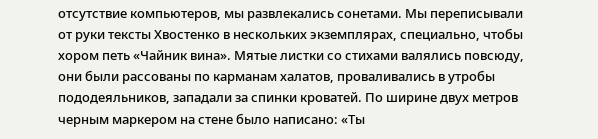отсутствие компьютеров, мы развлекались сонетами. Мы переписывали от руки тексты Хвостенко в нескольких экземплярах, специально, чтобы хором петь «Чайник вина». Мятые листки со стихами валялись повсюду, они были рассованы по карманам халатов, проваливались в утробы пододеяльников, западали за спинки кроватей. По ширине двух метров черным маркером на стене было написано: «Ты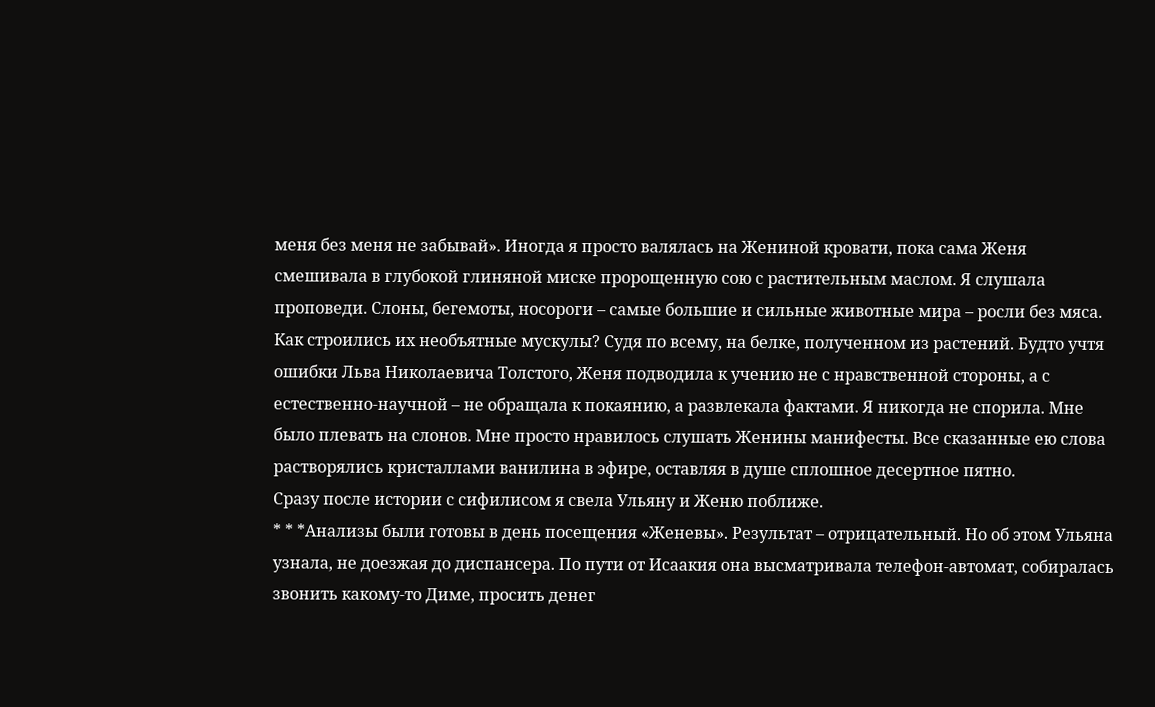меня без меня не забывай». Иногда я просто валялась на Жениной кровати, пока сама Женя смешивала в глубокой глиняной миске пророщенную сою с растительным маслом. Я слушала проповеди. Слоны, бегемоты, носороги – самые большие и сильные животные мира – росли без мяса. Как строились их необъятные мускулы? Судя по всему, на белке, полученном из растений. Будто учтя ошибки Льва Николаевича Толстого, Женя подводила к учению не с нравственной стороны, а с естественно-научной – не обращала к покаянию, а развлекала фактами. Я никогда не спорила. Мне было плевать на слонов. Мне просто нравилось слушать Женины манифесты. Все сказанные ею слова растворялись кристаллами ванилина в эфире, оставляя в душе сплошное десертное пятно.
Сразу после истории с сифилисом я свела Ульяну и Женю поближе.
* * *Анализы были готовы в день посещения «Женевы». Результат – отрицательный. Но об этом Ульяна узнала, не доезжая до диспансера. По пути от Исаакия она высматривала телефон-автомат, собиралась звонить какому-то Диме, просить денег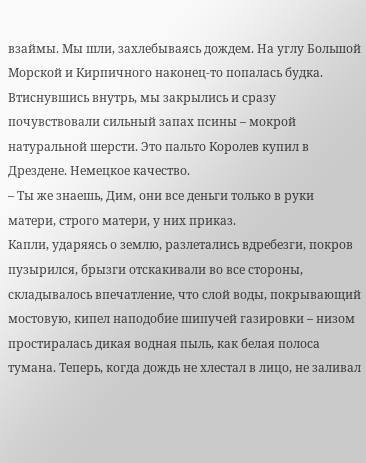взаймы. Мы шли, захлебываясь дождем. На углу Большой Морской и Кирпичного наконец-то попалась будка. Втиснувшись внутрь, мы закрылись и сразу почувствовали сильный запах псины – мокрой натуральной шерсти. Это пальто Королев купил в Дрездене. Немецкое качество.
– Ты же знаешь, Дим, они все деньги только в руки матери, строго матери, у них приказ.
Капли, ударяясь о землю, разлетались вдребезги, покров пузырился, брызги отскакивали во все стороны, складывалось впечатление, что слой воды, покрывающий мостовую, кипел наподобие шипучей газировки – низом простиралась дикая водная пыль, как белая полоса тумана. Теперь, когда дождь не хлестал в лицо, не заливал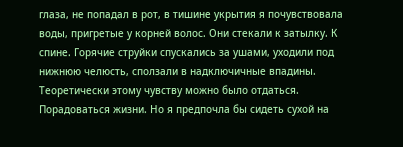глаза, не попадал в рот, в тишине укрытия я почувствовала воды, пригретые у корней волос. Они стекали к затылку. К спине. Горячие струйки спускались за ушами, уходили под нижнюю челюсть, сползали в надключичные впадины. Теоретически этому чувству можно было отдаться. Порадоваться жизни. Но я предпочла бы сидеть сухой на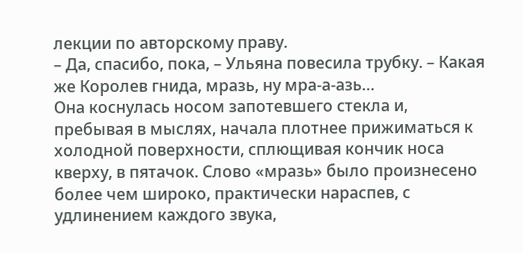лекции по авторскому праву.
– Да, спасибо, пока, – Ульяна повесила трубку. – Какая же Королев гнида, мразь, ну мра-а-азь…
Она коснулась носом запотевшего стекла и, пребывая в мыслях, начала плотнее прижиматься к холодной поверхности, сплющивая кончик носа кверху, в пятачок. Слово «мразь» было произнесено более чем широко, практически нараспев, с удлинением каждого звука,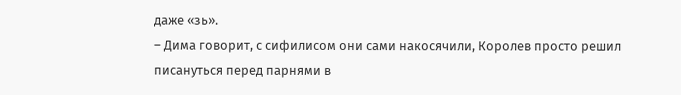даже «зь».
– Дима говорит, с сифилисом они сами накосячили, Королев просто решил писануться перед парнями в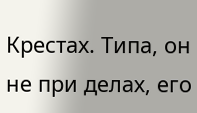Крестах. Типа, он не при делах, его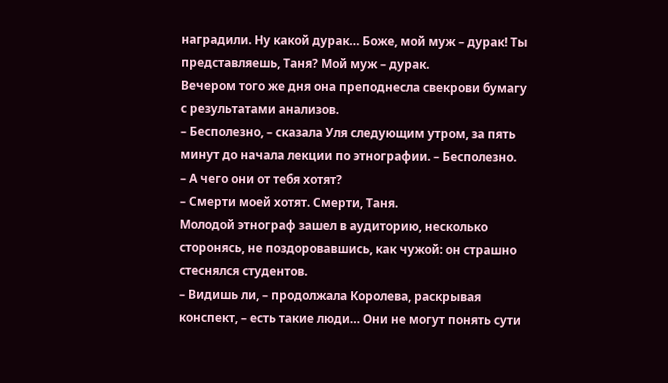наградили. Ну какой дурак… Боже, мой муж – дурак! Ты представляешь, Таня? Мой муж – дурак.
Вечером того же дня она преподнесла свекрови бумагу с результатами анализов.
– Бесполезно, – сказала Уля следующим утром, за пять минут до начала лекции по этнографии. – Бесполезно.
– А чего они от тебя хотят?
– Смерти моей хотят. Смерти, Таня.
Молодой этнограф зашел в аудиторию, несколько сторонясь, не поздоровавшись, как чужой: он страшно стеснялся студентов.
– Видишь ли, – продолжала Королева, раскрывая конспект, – есть такие люди… Они не могут понять сути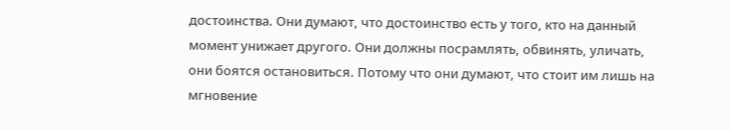достоинства. Они думают, что достоинство есть у того, кто на данный момент унижает другого. Они должны посрамлять, обвинять, уличать, они боятся остановиться. Потому что они думают, что стоит им лишь на мгновение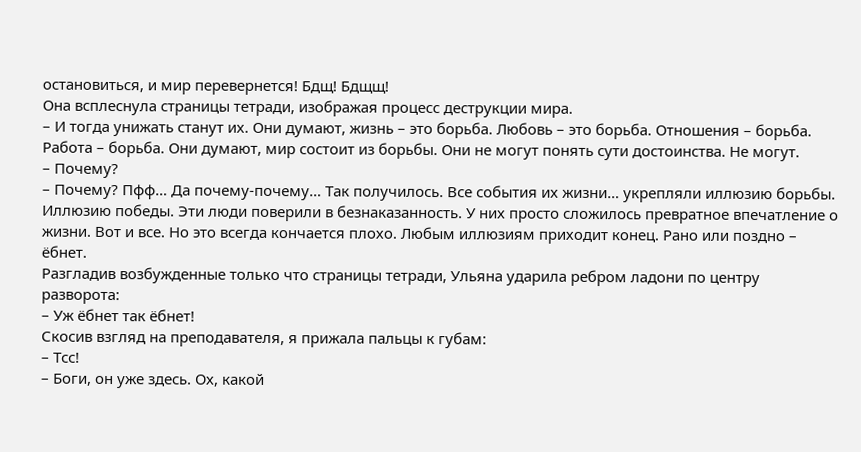остановиться, и мир перевернется! Бдщ! Бдщщ!
Она всплеснула страницы тетради, изображая процесс деструкции мира.
– И тогда унижать станут их. Они думают, жизнь – это борьба. Любовь – это борьба. Отношения – борьба. Работа – борьба. Они думают, мир состоит из борьбы. Они не могут понять сути достоинства. Не могут.
– Почему?
– Почему? Пфф… Да почему-почему… Так получилось. Все события их жизни… укрепляли иллюзию борьбы. Иллюзию победы. Эти люди поверили в безнаказанность. У них просто сложилось превратное впечатление о жизни. Вот и все. Но это всегда кончается плохо. Любым иллюзиям приходит конец. Рано или поздно – ёбнет.
Разгладив возбужденные только что страницы тетради, Ульяна ударила ребром ладони по центру разворота:
– Уж ёбнет так ёбнет!
Скосив взгляд на преподавателя, я прижала пальцы к губам:
– Тсс!
– Боги, он уже здесь. Ох, какой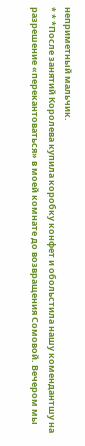неприметный мальчик.
* * *После занятий Королева купила коробку конфет и обольстила нашу комендантшу на разрешение «перекантоваться» в моей комнате до возвращения Сомовой. Вечером мы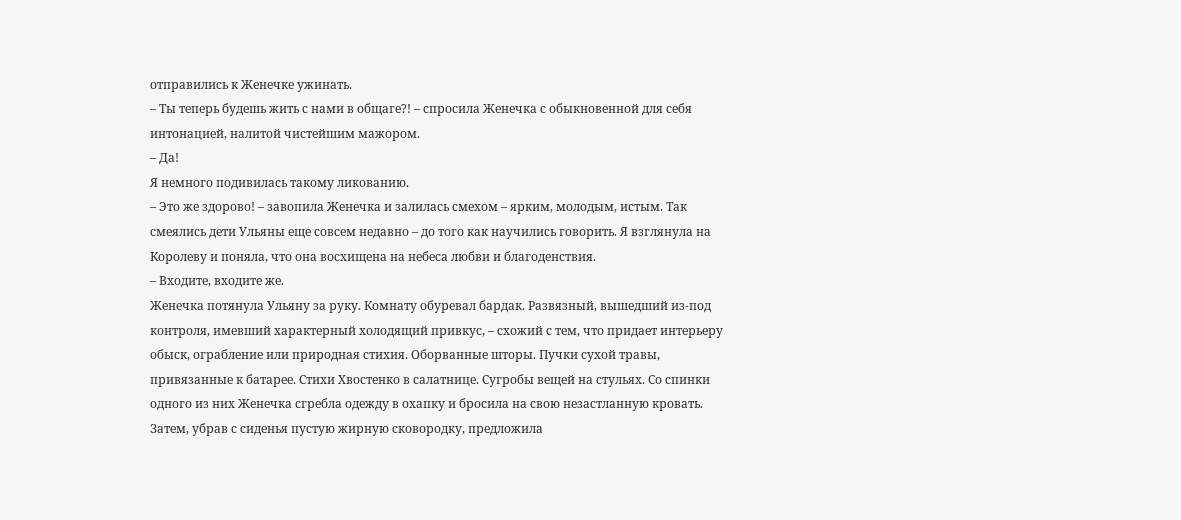отправились к Женечке ужинать.
– Ты теперь будешь жить с нами в общаге?! – спросила Женечка с обыкновенной для себя интонацией, налитой чистейшим мажором.
– Да!
Я немного подивилась такому ликованию.
– Это же здорово! – завопила Женечка и залилась смехом – ярким, молодым, истым. Так смеялись дети Ульяны еще совсем недавно – до того как научились говорить. Я взглянула на Королеву и поняла, что она восхищена на небеса любви и благоденствия.
– Входите, входите же.
Женечка потянула Ульяну за руку. Комнату обуревал бардак. Развязный, вышедший из-под контроля, имевший характерный холодящий привкус, – схожий с тем, что придает интерьеру обыск, ограбление или природная стихия. Оборванные шторы. Пучки сухой травы, привязанные к батарее. Стихи Хвостенко в салатнице. Сугробы вещей на стульях. Со спинки одного из них Женечка сгребла одежду в охапку и бросила на свою незастланную кровать. Затем, убрав с сиденья пустую жирную сковородку, предложила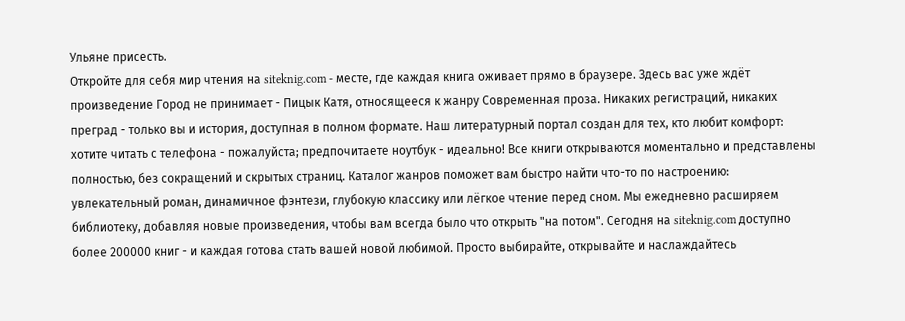Ульяне присесть.
Откройте для себя мир чтения на siteknig.com - месте, где каждая книга оживает прямо в браузере. Здесь вас уже ждёт произведение Город не принимает - Пицык Катя, относящееся к жанру Современная проза. Никаких регистраций, никаких преград - только вы и история, доступная в полном формате. Наш литературный портал создан для тех, кто любит комфорт: хотите читать с телефона - пожалуйста; предпочитаете ноутбук - идеально! Все книги открываются моментально и представлены полностью, без сокращений и скрытых страниц. Каталог жанров поможет вам быстро найти что-то по настроению: увлекательный роман, динамичное фэнтези, глубокую классику или лёгкое чтение перед сном. Мы ежедневно расширяем библиотеку, добавляя новые произведения, чтобы вам всегда было что открыть "на потом". Сегодня на siteknig.com доступно более 200000 книг - и каждая готова стать вашей новой любимой. Просто выбирайте, открывайте и наслаждайтесь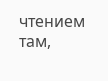чтением там,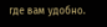где вам удобно.